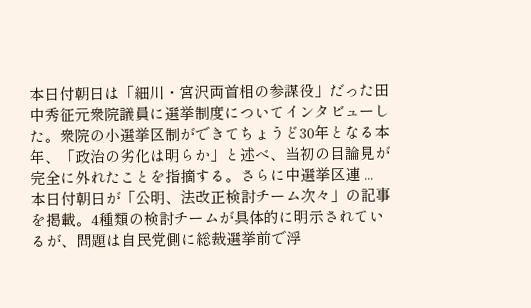本日付朝日は「細川・宮沢両首相の参謀役」だった田中秀征元衆院議員に選挙制度についてインタビューした。衆院の小選挙区制ができてちょうど30年となる本年、「政治の劣化は明らか」と述べ、当初の目論見が完全に外れたことを指摘する。さらに中選挙区連 ...
本日付朝日が「公明、法改正検討チーム次々」の記事を掲載。4種類の検討チームが具体的に明示されているが、問題は自民党側に総裁選挙前で浮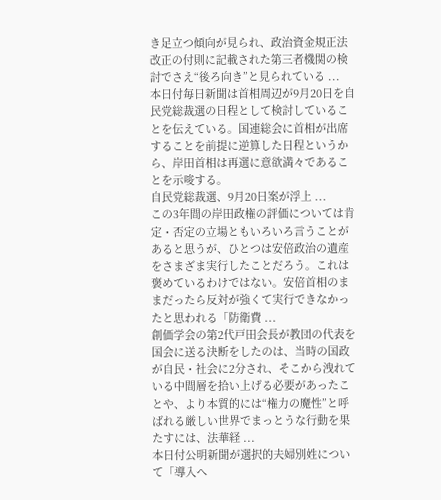き足立つ傾向が見られ、政治資金規正法改正の付則に記載された第三者機関の検討でさえ“後ろ向き”と見られている ...
本日付毎日新聞は首相周辺が9月20日を自民党総裁選の日程として検討していることを伝えている。国連総会に首相が出席することを前提に逆算した日程というから、岸田首相は再選に意欲満々であることを示唆する。
自民党総裁選、9月20日案が浮上 ...
この3年間の岸田政権の評価については肯定・否定の立場ともいろいろ言うことがあると思うが、ひとつは安倍政治の遺産をさまざま実行したことだろう。これは褒めているわけではない。安倍首相のままだったら反対が強くて実行できなかったと思われる「防衛費 ...
創価学会の第2代戸田会長が教団の代表を国会に送る決断をしたのは、当時の国政が自民・社会に2分され、そこから洩れている中間層を拾い上げる必要があったことや、より本質的には“権力の魔性”と呼ばれる厳しい世界でまっとうな行動を果たすには、法華経 ...
本日付公明新聞が選択的夫婦別姓について「導入へ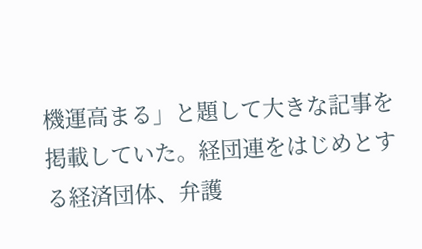機運高まる」と題して大きな記事を掲載していた。経団連をはじめとする経済団体、弁護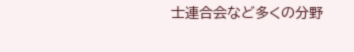士連合会など多くの分野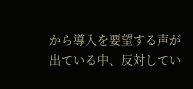から導入を要望する声が出ている中、反対してい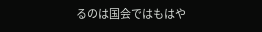るのは国会ではもはや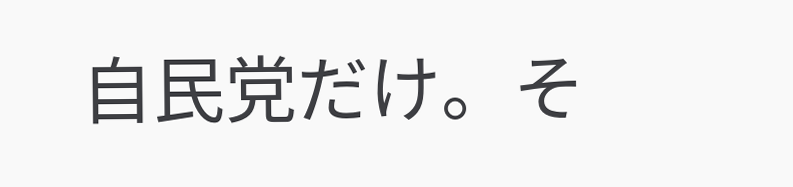自民党だけ。そ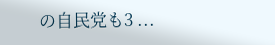の自民党も3 ...